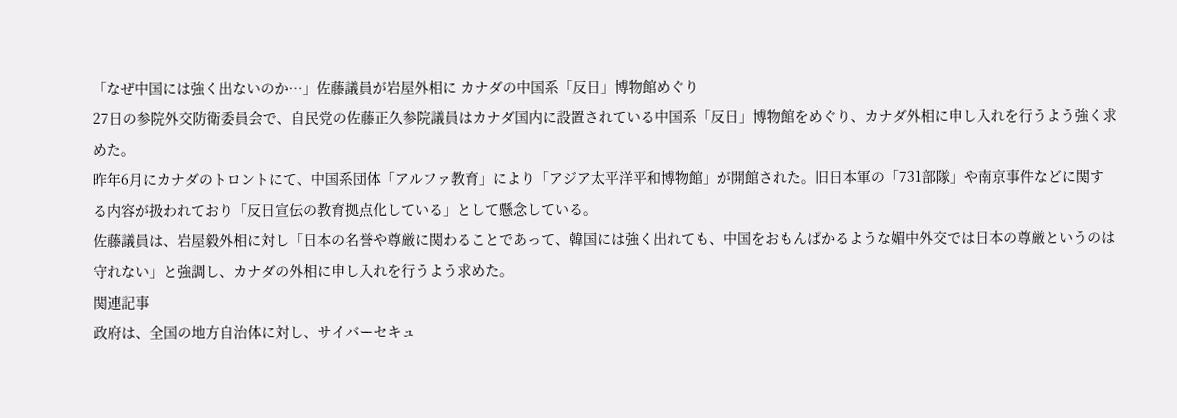「なぜ中国には強く出ないのか…」佐藤議員が岩屋外相に カナダの中国系「反日」博物館めぐり
27日の参院外交防衛委員会で、自民党の佐藤正久参院議員はカナダ国内に設置されている中国系「反日」博物館をめぐり、カナダ外相に申し入れを行うよう強く求めた。
昨年6月にカナダのトロントにて、中国系団体「アルファ教育」により「アジア太平洋平和博物館」が開館された。旧日本軍の「731部隊」や南京事件などに関する内容が扱われており「反日宣伝の教育拠点化している」として懸念している。
佐藤議員は、岩屋毅外相に対し「日本の名誉や尊厳に関わることであって、韓国には強く出れても、中国をおもんぱかるような媚中外交では日本の尊厳というのは守れない」と強調し、カナダの外相に申し入れを行うよう求めた。
関連記事
政府は、全国の地方自治体に対し、サイバーセキュ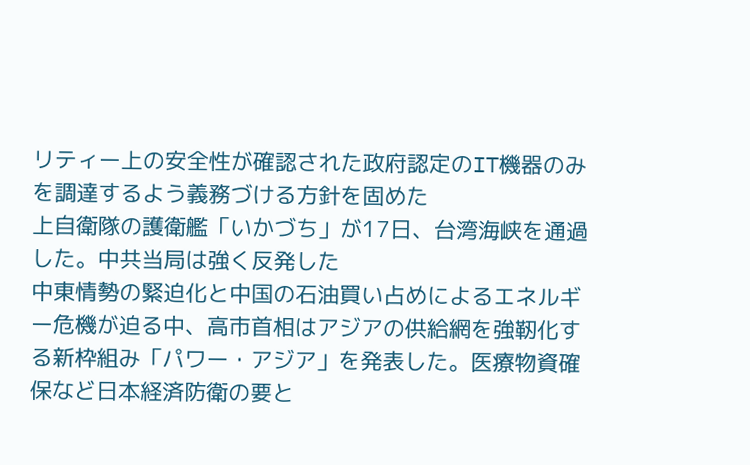リティー上の安全性が確認された政府認定のIT機器のみを調達するよう義務づける方針を固めた
上自衛隊の護衛艦「いかづち」が17日、台湾海峡を通過した。中共当局は強く反発した
中東情勢の緊迫化と中国の石油買い占めによるエネルギー危機が迫る中、高市首相はアジアの供給網を強靭化する新枠組み「パワー・アジア」を発表した。医療物資確保など日本経済防衛の要と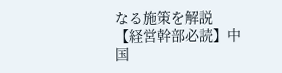なる施策を解説
【経営幹部必読】中国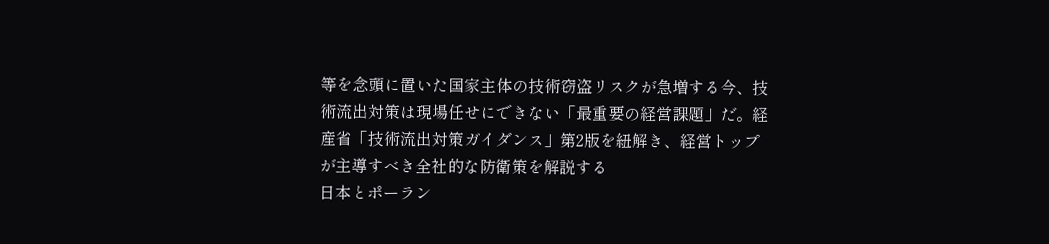等を念頭に置いた国家主体の技術窃盗リスクが急増する今、技術流出対策は現場任せにできない「最重要の経営課題」だ。経産省「技術流出対策ガイダンス」第2版を紐解き、経営トップが主導すべき全社的な防衛策を解説する
日本とポーラン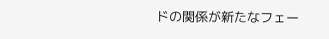ドの関係が新たなフェー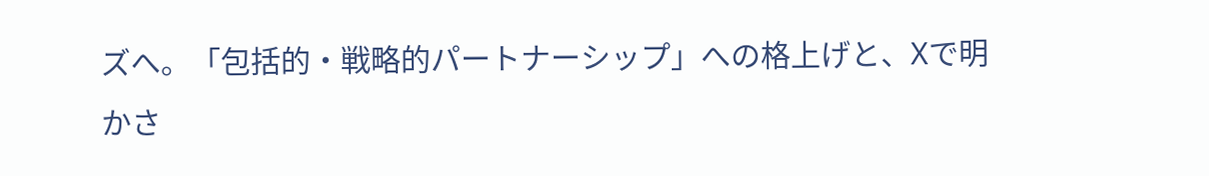ズへ。「包括的・戦略的パートナーシップ」への格上げと、Xで明かさ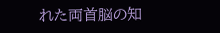れた両首脳の知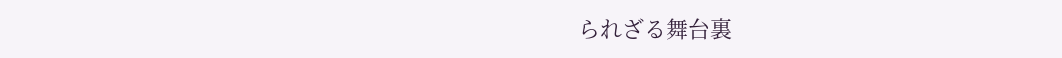られざる舞台裏